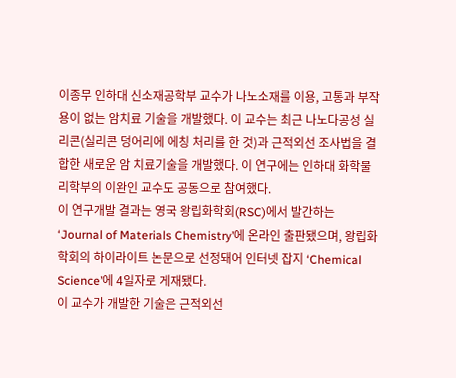이종무 인하대 신소재공학부 교수가 나노소재를 이용, 고통과 부작용이 없는 암치료 기술을 개발했다. 이 교수는 최근 나노다공성 실리콘(실리콘 덩어리에 에칭 처리를 한 것)과 근적외선 조사법을 결합한 새로운 암 치료기술을 개발했다. 이 연구에는 인하대 화학물리학부의 이완인 교수도 공동으로 참여했다.
이 연구개발 결과는 영국 왕립화학회(RSC)에서 발간하는 ‘Journal of Materials Chemistry’에 온라인 출판됐으며, 왕립화학회의 하이라이트 논문으로 선정돼어 인터넷 잡지 ‘Chemical Science’에 4일자로 게재됐다.
이 교수가 개발한 기술은 근적외선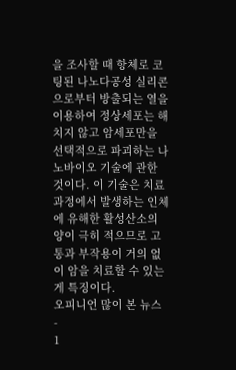을 조사할 때 항체로 코팅된 나노다공성 실리콘으로부터 방출되는 열을 이용하여 정상세포는 해치지 않고 암세포만을 선택적으로 파괴하는 나노바이오 기술에 관한 것이다. 이 기술은 치료과정에서 발생하는 인체에 유해한 활성산소의 양이 극히 적으므로 고통과 부작용이 거의 없이 암을 치료할 수 있는 게 특징이다.
오피니언 많이 본 뉴스
-
1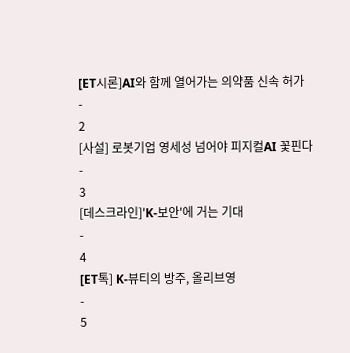[ET시론]AI와 함께 열어가는 의약품 신속 허가
-
2
[사설] 로봇기업 영세성 넘어야 피지컬AI 꽃핀다
-
3
[데스크라인]'K-보안'에 거는 기대
-
4
[ET톡] K-뷰티의 방주, 올리브영
-
5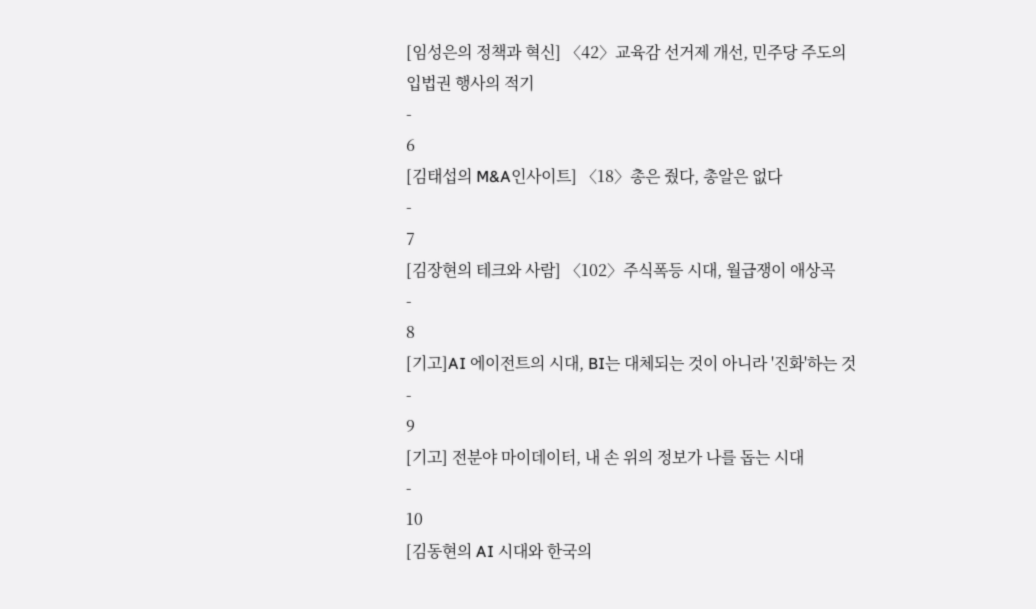[임성은의 정책과 혁신] 〈42〉교육감 선거제 개선, 민주당 주도의 입법권 행사의 적기
-
6
[김태섭의 M&A인사이트] 〈18〉총은 줬다, 총알은 없다
-
7
[김장현의 테크와 사람] 〈102〉주식폭등 시대, 월급쟁이 애상곡
-
8
[기고]AI 에이전트의 시대, BI는 대체되는 것이 아니라 '진화'하는 것
-
9
[기고] 전분야 마이데이터, 내 손 위의 정보가 나를 돕는 시대
-
10
[김동현의 AI 시대와 한국의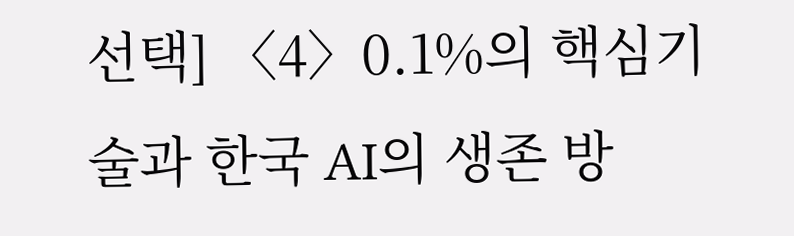선택] 〈4〉0.1%의 핵심기술과 한국 AI의 생존 방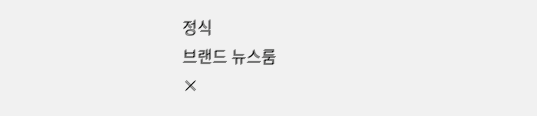정식
브랜드 뉴스룸
×